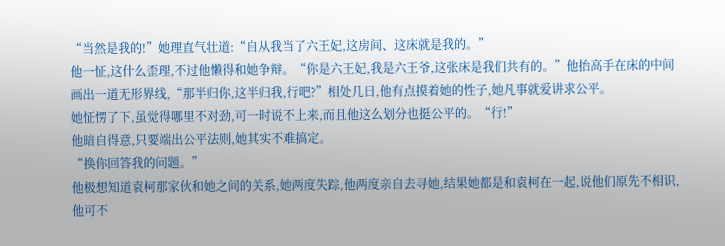“当然是我的!”她理直气壮道:“自从我当了六王妃,这房间、这床就是我的。”
他一怔,这什么歪理,不过他懒得和她争辩。“你是六王妃,我是六王爷,这张床是我们共有的。”他抬高手在床的中间画出一道无形界线,“那半归你,这半归我,行吧?”相处几日,他有点摸着她的性子,她凡事就爱讲求公平。
她怔愣了下,虽觉得哪里不对劲,可一时说不上来,而且他这么划分也挺公平的。“行!”
他暗自得意,只要端出公平法则,她其实不难搞定。
“换你回答我的问题。”
他极想知道袁柯那家伙和她之间的关系,她两度失踪,他两度亲自去寻她,结果她都是和袁柯在一起,说他们原先不相识,他可不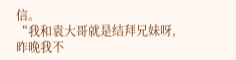信。
“我和袁大哥就是结拜兄妹呀,昨晚我不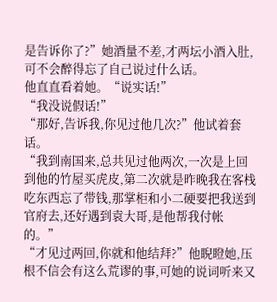是告诉你了?”她酒量不差,才两坛小酒入肚,可不会醉得忘了自己说过什么话。
他直直看着她。“说实话!”
“我没说假话!”
“那好,告诉我,你见过他几次?”他试着套话。
“我到南国来,总共见过他两次,一次是上回到他的竹屋买虎皮,第二次就是昨晚我在客栈吃东西忘了带钱,那掌柜和小二硬要把我送到官府去,还好遇到袁大哥,是他帮我付帐的。”
“才见过两回,你就和他结拜?”他睨瞪她,压根不信会有这么荒谬的事,可她的说词听来又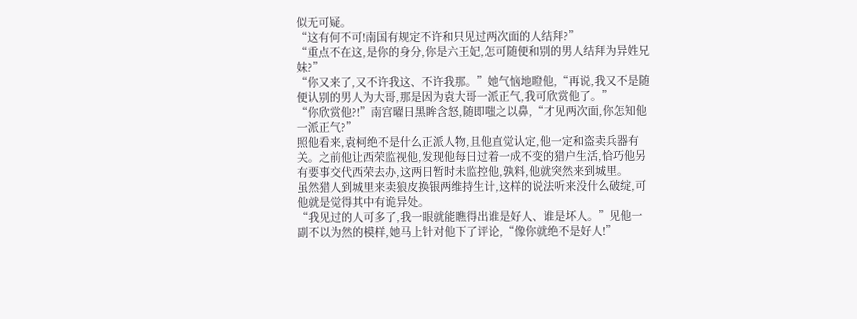似无可疑。
“这有何不可!南国有规定不许和只见过两次面的人结拜?”
“重点不在这,是你的身分,你是六王妃,怎可随便和别的男人结拜为异姓兄妹?”
“你又来了,又不许我这、不许我那。”她气恼地瞪他,“再说,我又不是随便认别的男人为大哥,那是因为袁大哥一派正气,我可欣赏他了。”
“你欣赏他?!”南宫曜日黑眸含怒,随即嗤之以鼻,“才见两次面,你怎知他一派正气?”
照他看来,袁柯绝不是什么正派人物,且他直觉认定,他一定和盗卖兵器有关。之前他让西荣监视他,发现他每日过着一成不变的猎户生活,恰巧他另有要事交代西荣去办,这两日暂时未监控他,孰料,他就突然来到城里。
虽然猎人到城里来卖狼皮换银两维持生计,这样的说法听来没什么破绽,可他就是觉得其中有诡异处。
“我见过的人可多了,我一眼就能瞧得出谁是好人、谁是坏人。”见他一副不以为然的模样,她马上针对他下了评论,“像你就绝不是好人!”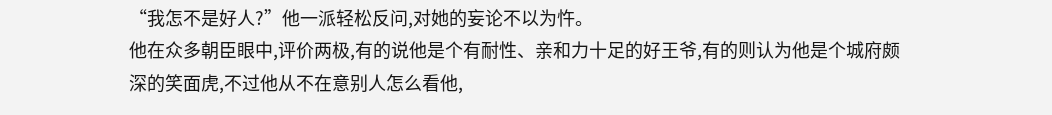“我怎不是好人?”他一派轻松反问,对她的妄论不以为忤。
他在众多朝臣眼中,评价两极,有的说他是个有耐性、亲和力十足的好王爷,有的则认为他是个城府颇深的笑面虎,不过他从不在意别人怎么看他,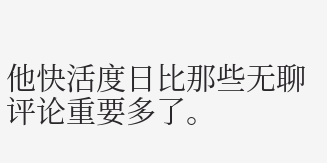他快活度日比那些无聊评论重要多了。